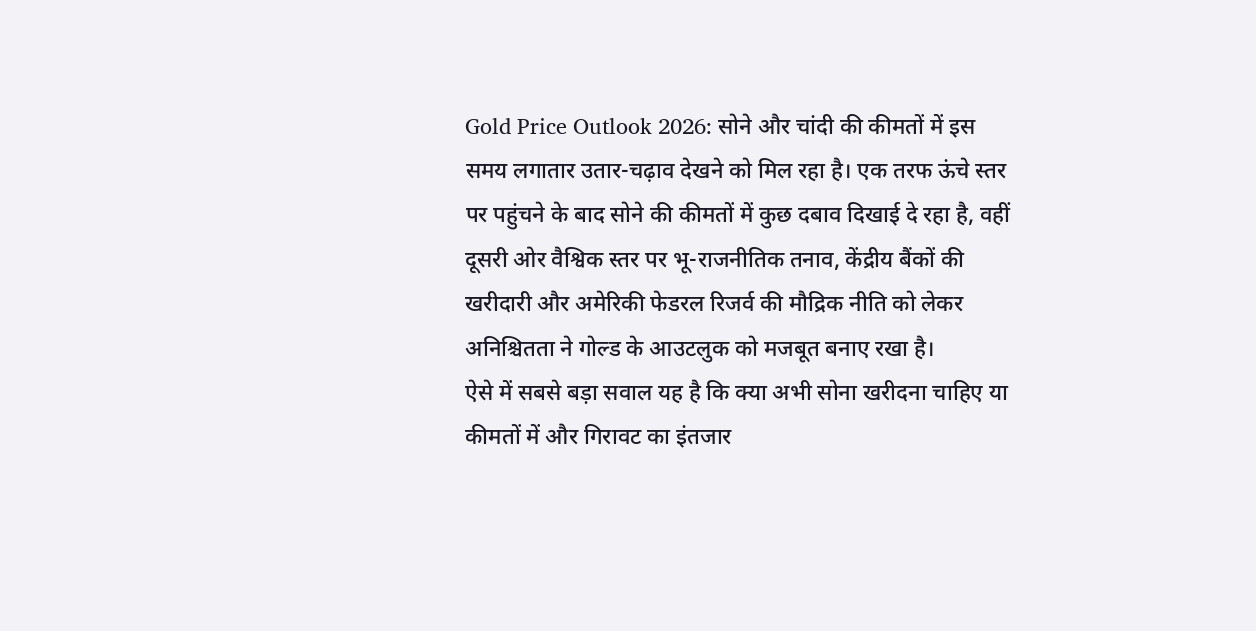Gold Price Outlook 2026: सोने और चांदी की कीमतों में इस समय लगातार उतार-चढ़ाव देखने को मिल रहा है। एक तरफ ऊंचे स्तर पर पहुंचने के बाद सोने की कीमतों में कुछ दबाव दिखाई दे रहा है, वहीं दूसरी ओर वैश्विक स्तर पर भू-राजनीतिक तनाव, केंद्रीय बैंकों की खरीदारी और अमेरिकी फेडरल रिजर्व की मौद्रिक नीति को लेकर अनिश्चितता ने गोल्ड के आउटलुक को मजबूत बनाए रखा है।
ऐसे में सबसे बड़ा सवाल यह है कि क्या अभी सोना खरीदना चाहिए या कीमतों में और गिरावट का इंतजार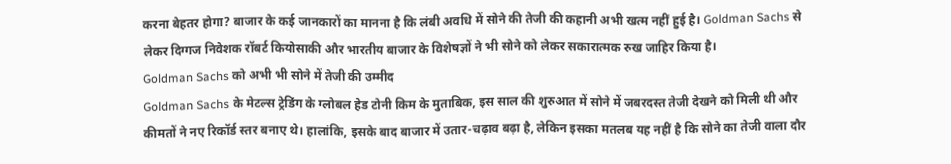करना बेहतर होगा? बाजार के कई जानकारों का मानना है कि लंबी अवधि में सोने की तेजी की कहानी अभी खत्म नहीं हुई है। Goldman Sachs से लेकर दिग्गज निवेशक रॉबर्ट कियोसाकी और भारतीय बाजार के विशेषज्ञों ने भी सोने को लेकर सकारात्मक रुख जाहिर किया है।
Goldman Sachs को अभी भी सोने में तेजी की उम्मीद
Goldman Sachs के मेटल्स ट्रेडिंग के ग्लोबल हेड टोनी किम के मुताबिक, इस साल की शुरुआत में सोने में जबरदस्त तेजी देखने को मिली थी और कीमतों ने नए रिकॉर्ड स्तर बनाए थे। हालांकि, इसके बाद बाजार में उतार-चढ़ाव बढ़ा है, लेकिन इसका मतलब यह नहीं है कि सोने का तेजी वाला दौर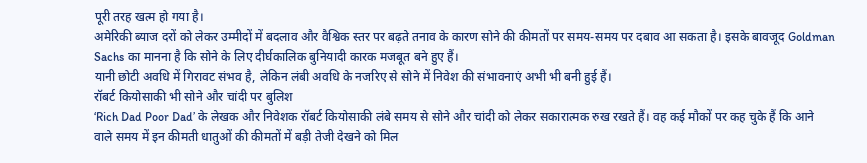पूरी तरह खत्म हो गया है।
अमेरिकी ब्याज दरों को लेकर उम्मीदों में बदलाव और वैश्विक स्तर पर बढ़ते तनाव के कारण सोने की कीमतों पर समय-समय पर दबाव आ सकता है। इसके बावजूद Goldman Sachs का मानना है कि सोने के लिए दीर्घकालिक बुनियादी कारक मजबूत बने हुए हैं।
यानी छोटी अवधि में गिरावट संभव है, लेकिन लंबी अवधि के नजरिए से सोने में निवेश की संभावनाएं अभी भी बनी हुई हैं।
रॉबर्ट कियोसाकी भी सोने और चांदी पर बुलिश
‘Rich Dad Poor Dad’ के लेखक और निवेशक रॉबर्ट कियोसाकी लंबे समय से सोने और चांदी को लेकर सकारात्मक रुख रखते हैं। वह कई मौकों पर कह चुके हैं कि आने वाले समय में इन कीमती धातुओं की कीमतों में बड़ी तेजी देखने को मिल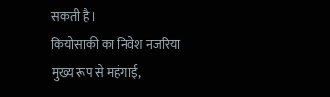सकती है।
कियोसाकी का निवेश नजरिया मुख्य रूप से महंगाई,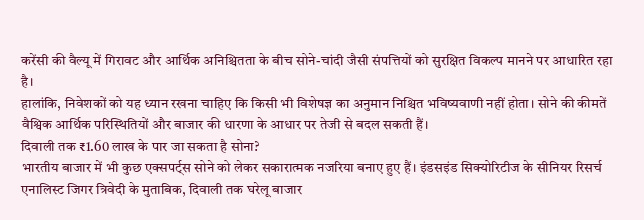करेंसी की वैल्यू में गिरावट और आर्थिक अनिश्चितता के बीच सोने-चांदी जैसी संपत्तियों को सुरक्षित विकल्प मानने पर आधारित रहा है।
हालांकि, निवेशकों को यह ध्यान रखना चाहिए कि किसी भी विशेषज्ञ का अनुमान निश्चित भविष्यवाणी नहीं होता। सोने की कीमतें वैश्विक आर्थिक परिस्थितियों और बाजार की धारणा के आधार पर तेजी से बदल सकती हैं।
दिवाली तक ₹1.60 लाख के पार जा सकता है सोना?
भारतीय बाजार में भी कुछ एक्सपर्ट्स सोने को लेकर सकारात्मक नजरिया बनाए हुए हैं। इंडसइंड सिक्योरिटीज के सीनियर रिसर्च एनालिस्ट जिगर त्रिवेदी के मुताबिक, दिवाली तक घरेलू बाजार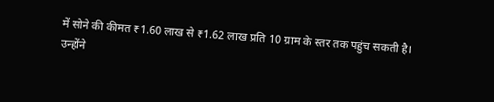में सोने की कीमत ₹1.60 लाख से ₹1.62 लाख प्रति 10 ग्राम के स्तर तक पहुंच सकती है।
उन्होंने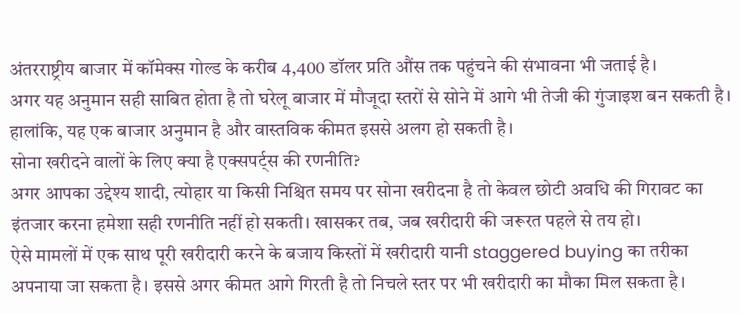अंतरराष्ट्रीय बाजार में कॉमेक्स गोल्ड के करीब 4,400 डॉलर प्रति औंस तक पहुंचने की संभावना भी जताई है।
अगर यह अनुमान सही साबित होता है तो घरेलू बाजार में मौजूदा स्तरों से सोने में आगे भी तेजी की गुंजाइश बन सकती है। हालांकि, यह एक बाजार अनुमान है और वास्तविक कीमत इससे अलग हो सकती है।
सोना खरीदने वालों के लिए क्या है एक्सपर्ट्स की रणनीति?
अगर आपका उद्देश्य शादी, त्योहार या किसी निश्चित समय पर सोना खरीदना है तो केवल छोटी अवधि की गिरावट का इंतजार करना हमेशा सही रणनीति नहीं हो सकती। खासकर तब, जब खरीदारी की जरूरत पहले से तय हो।
ऐसे मामलों में एक साथ पूरी खरीदारी करने के बजाय किस्तों में खरीदारी यानी staggered buying का तरीका अपनाया जा सकता है। इससे अगर कीमत आगे गिरती है तो निचले स्तर पर भी खरीदारी का मौका मिल सकता है।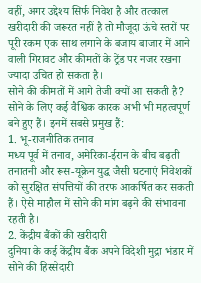वहीं, अगर उद्देश्य सिर्फ निवेश है और तत्काल खरीदारी की जरूरत नहीं है तो मौजूदा ऊंचे स्तरों पर पूरी रकम एक साथ लगाने के बजाय बाजार में आने वाली गिरावट और कीमतों के ट्रेंड पर नजर रखना ज्यादा उचित हो सकता है।
सोने की कीमतों में आगे तेजी क्यों आ सकती है?
सोने के लिए कई वैश्विक कारक अभी भी महत्वपूर्ण बने हुए हैं। इनमें सबसे प्रमुख हैं:
1. भू-राजनीतिक तनाव
मध्य पूर्व में तनाव, अमेरिका-ईरान के बीच बढ़ती तनातनी और रूस-यूक्रेन युद्ध जैसी घटनाएं निवेशकों को सुरक्षित संपत्तियों की तरफ आकर्षित कर सकती हैं। ऐसे माहौल में सोने की मांग बढ़ने की संभावना रहती है।
2. केंद्रीय बैंकों की खरीदारी
दुनिया के कई केंद्रीय बैंक अपने विदेशी मुद्रा भंडार में सोने की हिस्सेदारी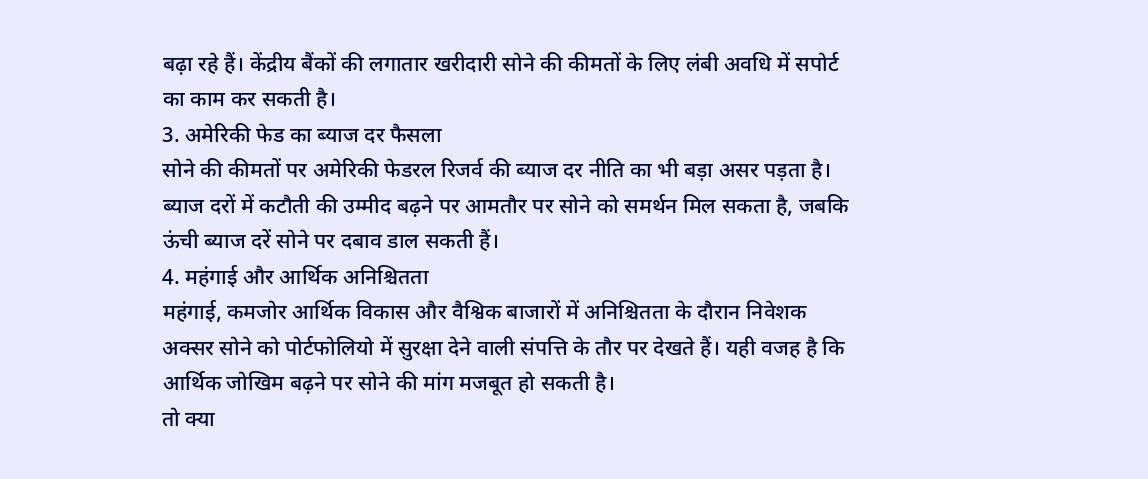बढ़ा रहे हैं। केंद्रीय बैंकों की लगातार खरीदारी सोने की कीमतों के लिए लंबी अवधि में सपोर्ट का काम कर सकती है।
3. अमेरिकी फेड का ब्याज दर फैसला
सोने की कीमतों पर अमेरिकी फेडरल रिजर्व की ब्याज दर नीति का भी बड़ा असर पड़ता है। ब्याज दरों में कटौती की उम्मीद बढ़ने पर आमतौर पर सोने को समर्थन मिल सकता है, जबकि ऊंची ब्याज दरें सोने पर दबाव डाल सकती हैं।
4. महंगाई और आर्थिक अनिश्चितता
महंगाई, कमजोर आर्थिक विकास और वैश्विक बाजारों में अनिश्चितता के दौरान निवेशक अक्सर सोने को पोर्टफोलियो में सुरक्षा देने वाली संपत्ति के तौर पर देखते हैं। यही वजह है कि आर्थिक जोखिम बढ़ने पर सोने की मांग मजबूत हो सकती है।
तो क्या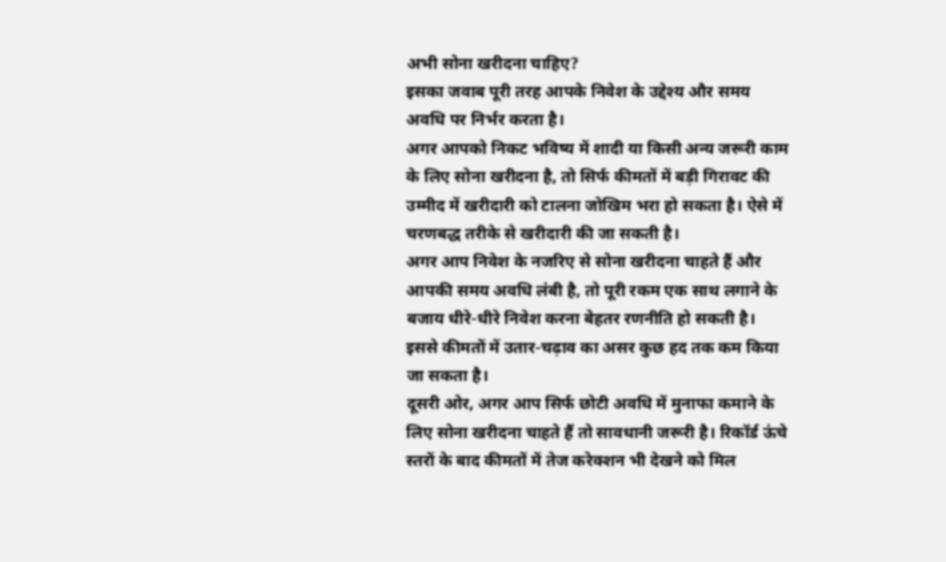अभी सोना खरीदना चाहिए?
इसका जवाब पूरी तरह आपके निवेश के उद्देश्य और समय अवधि पर निर्भर करता है।
अगर आपको निकट भविष्य में शादी या किसी अन्य जरूरी काम के लिए सोना खरीदना है, तो सिर्फ कीमतों में बड़ी गिरावट की उम्मीद में खरीदारी को टालना जोखिम भरा हो सकता है। ऐसे में चरणबद्ध तरीके से खरीदारी की जा सकती है।
अगर आप निवेश के नजरिए से सोना खरीदना चाहते हैं और आपकी समय अवधि लंबी है, तो पूरी रकम एक साथ लगाने के बजाय धीरे-धीरे निवेश करना बेहतर रणनीति हो सकती है। इससे कीमतों में उतार-चढ़ाव का असर कुछ हद तक कम किया जा सकता है।
दूसरी ओर, अगर आप सिर्फ छोटी अवधि में मुनाफा कमाने के लिए सोना खरीदना चाहते हैं तो सावधानी जरूरी है। रिकॉर्ड ऊंचे स्तरों के बाद कीमतों में तेज करेक्शन भी देखने को मिल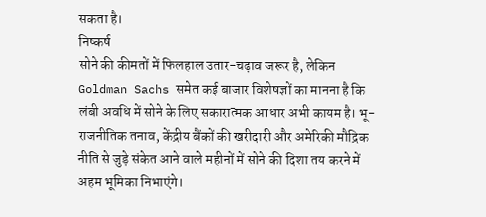सकता है।
निष्कर्ष
सोने की कीमतों में फिलहाल उतार-चढ़ाव जरूर है, लेकिन Goldman Sachs समेत कई बाजार विशेषज्ञों का मानना है कि लंबी अवधि में सोने के लिए सकारात्मक आधार अभी कायम है। भू-राजनीतिक तनाव, केंद्रीय बैंकों की खरीदारी और अमेरिकी मौद्रिक नीति से जुड़े संकेत आने वाले महीनों में सोने की दिशा तय करने में अहम भूमिका निभाएंगे।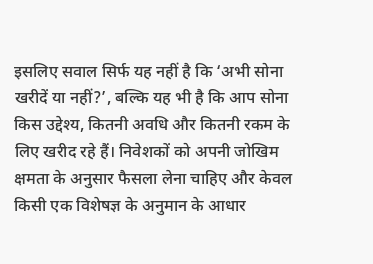इसलिए सवाल सिर्फ यह नहीं है कि ‘अभी सोना खरीदें या नहीं?’, बल्कि यह भी है कि आप सोना किस उद्देश्य, कितनी अवधि और कितनी रकम के लिए खरीद रहे हैं। निवेशकों को अपनी जोखिम क्षमता के अनुसार फैसला लेना चाहिए और केवल किसी एक विशेषज्ञ के अनुमान के आधार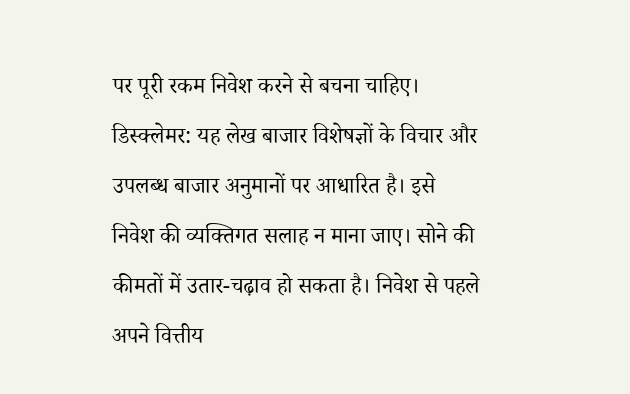पर पूरी रकम निवेश करने से बचना चाहिए।
डिस्क्लेमर: यह लेख बाजार विशेषज्ञों के विचार और उपलब्ध बाजार अनुमानों पर आधारित है। इसे निवेश की व्यक्तिगत सलाह न माना जाए। सोने की कीमतों में उतार-चढ़ाव हो सकता है। निवेश से पहले अपने वित्तीय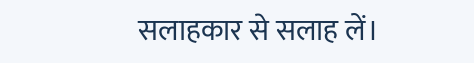सलाहकार से सलाह लें।